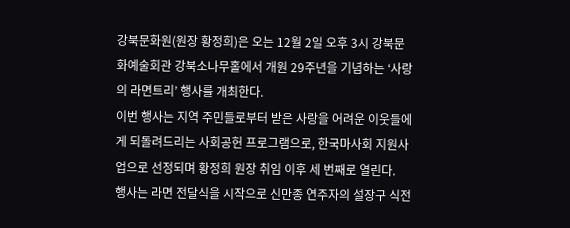강북문화원(원장 황정희)은 오는 12월 2일 오후 3시 강북문화예술회관 강북소나무홀에서 개원 29주년을 기념하는 ‘사랑의 라면트리’ 행사를 개최한다.
이번 행사는 지역 주민들로부터 받은 사랑을 어려운 이웃들에게 되돌려드리는 사회공헌 프로그램으로, 한국마사회 지원사업으로 선정되며 황정희 원장 취임 이후 세 번째로 열린다.
행사는 라면 전달식을 시작으로 신만종 연주자의 설장구 식전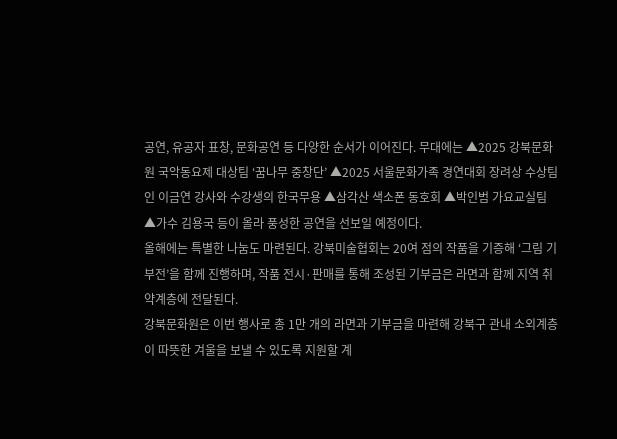공연, 유공자 표창, 문화공연 등 다양한 순서가 이어진다. 무대에는 ▲2025 강북문화원 국악동요제 대상팀 ‘꿈나무 중창단’ ▲2025 서울문화가족 경연대회 장려상 수상팀인 이금연 강사와 수강생의 한국무용 ▲삼각산 색소폰 동호회 ▲박인범 가요교실팀 ▲가수 김용국 등이 올라 풍성한 공연을 선보일 예정이다.
올해에는 특별한 나눔도 마련된다. 강북미술협회는 20여 점의 작품을 기증해 ‘그림 기부전’을 함께 진행하며, 작품 전시·판매를 통해 조성된 기부금은 라면과 함께 지역 취약계층에 전달된다.
강북문화원은 이번 행사로 총 1만 개의 라면과 기부금을 마련해 강북구 관내 소외계층이 따뜻한 겨울을 보낼 수 있도록 지원할 계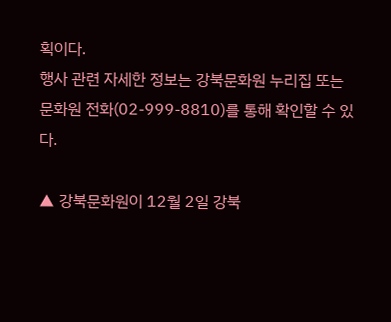획이다.
행사 관련 자세한 정보는 강북문화원 누리집 또는 문화원 전화(02-999-8810)를 통해 확인할 수 있다.

▲ 강북문화원이 12월 2일 강북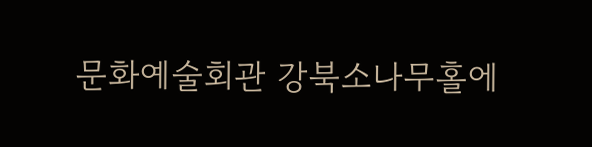문화예술회관 강북소나무홀에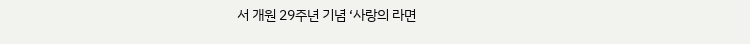서 개원 29주년 기념 ‘사랑의 라면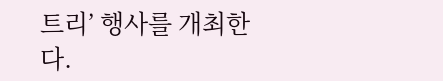트리’ 행사를 개최한다.